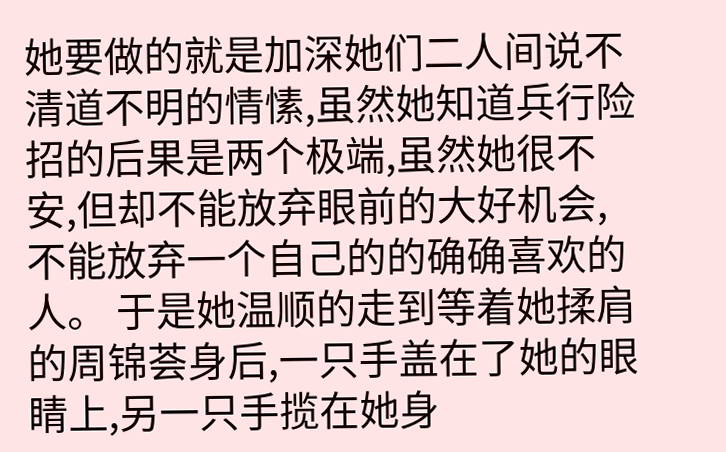她要做的就是加深她们二人间说不清道不明的情愫,虽然她知道兵行险招的后果是两个极端,虽然她很不安,但却不能放弃眼前的大好机会,不能放弃一个自己的的确确喜欢的人。 于是她温顺的走到等着她揉肩的周锦荟身后,一只手盖在了她的眼睛上,另一只手揽在她身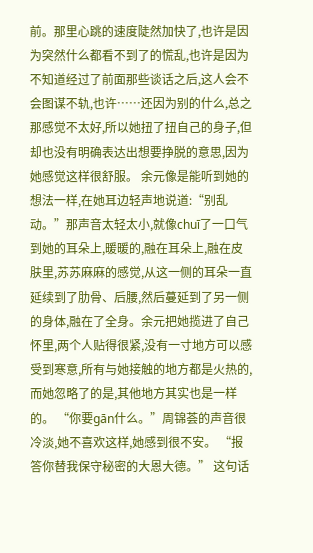前。那里心跳的速度陡然加快了,也许是因为突然什么都看不到了的慌乱,也许是因为不知道经过了前面那些谈话之后,这人会不会图谋不轨,也许……还因为别的什么,总之那感觉不太好,所以她扭了扭自己的身子,但却也没有明确表达出想要挣脱的意思,因为她感觉这样很舒服。 余元像是能听到她的想法一样,在她耳边轻声地说道:“别乱动。”那声音太轻太小,就像chuī了一口气到她的耳朵上,暖暖的,融在耳朵上,融在皮肤里,苏苏麻麻的感觉,从这一侧的耳朵一直延续到了肋骨、后腰,然后蔓延到了另一侧的身体,融在了全身。余元把她揽进了自己怀里,两个人贴得很紧,没有一寸地方可以感受到寒意,所有与她接触的地方都是火热的,而她忽略了的是,其他地方其实也是一样的。 “你要gān什么。”周锦荟的声音很冷淡,她不喜欢这样,她感到很不安。 “报答你替我保守秘密的大恩大德。” 这句话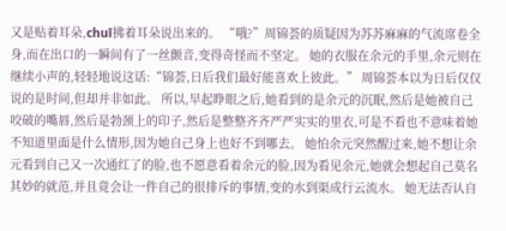又是贴着耳朵,chuī拂着耳朵说出来的。 “哦?”周锦荟的质疑因为苏苏麻麻的气流席卷全身,而在出口的一瞬间有了一丝颤音,变得奇怪而不坚定。 她的衣服在余元的手里,余元则在继续小声的,轻轻地说这话:“锦荟,日后我们最好能喜欢上彼此。” 周锦荟本以为日后仅仅说的是时间,但却并非如此。 所以,早起睁眼之后,她看到的是余元的沉眠,然后是她被自己咬破的嘴唇,然后是勃颈上的印子,然后是整整齐齐严严实实的里衣,可是不看也不意味着她不知道里面是什么情形,因为她自己身上也好不到哪去。 她怕余元突然醒过来,她不想让余元看到自己又一次通红了的脸,也不愿意看着余元的脸,因为看见余元,她就会想起自己莫名其妙的就范,并且竟会让一件自己的很排斥的事情,变的水到渠成行云流水。 她无法否认自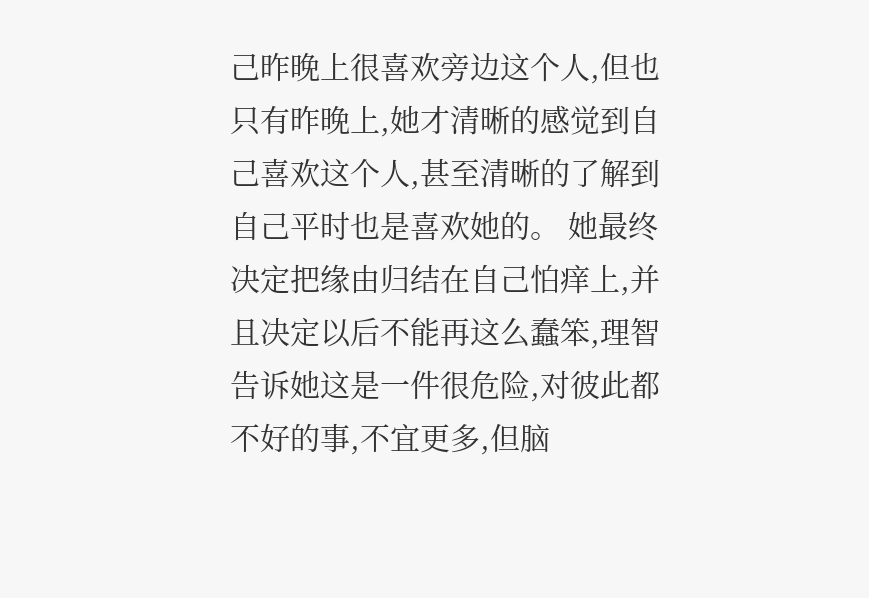己昨晚上很喜欢旁边这个人,但也只有昨晚上,她才清晰的感觉到自己喜欢这个人,甚至清晰的了解到自己平时也是喜欢她的。 她最终决定把缘由归结在自己怕痒上,并且决定以后不能再这么蠢笨,理智告诉她这是一件很危险,对彼此都不好的事,不宜更多,但脑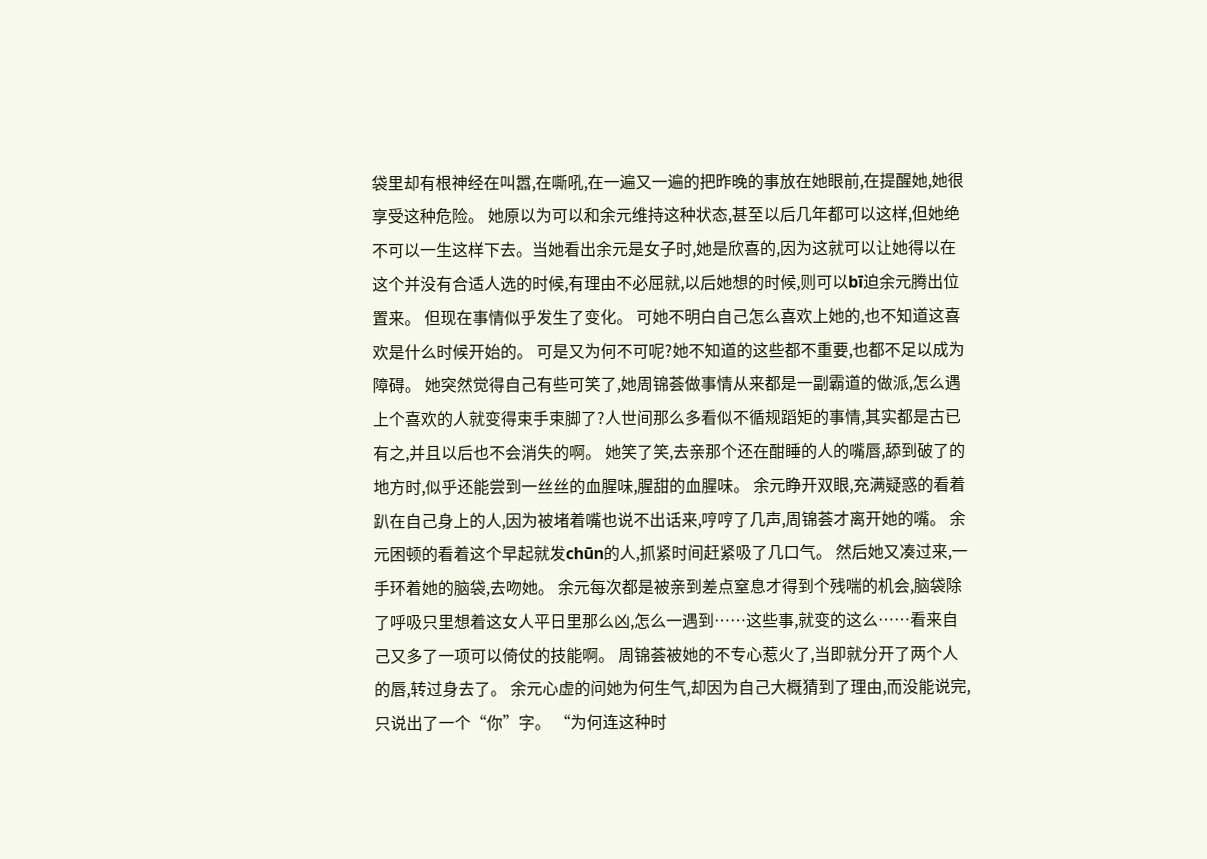袋里却有根神经在叫嚣,在嘶吼,在一遍又一遍的把昨晚的事放在她眼前,在提醒她,她很享受这种危险。 她原以为可以和余元维持这种状态,甚至以后几年都可以这样,但她绝不可以一生这样下去。当她看出余元是女子时,她是欣喜的,因为这就可以让她得以在这个并没有合适人选的时候,有理由不必屈就,以后她想的时候,则可以bī迫余元腾出位置来。 但现在事情似乎发生了变化。 可她不明白自己怎么喜欢上她的,也不知道这喜欢是什么时候开始的。 可是又为何不可呢?她不知道的这些都不重要,也都不足以成为障碍。 她突然觉得自己有些可笑了,她周锦荟做事情从来都是一副霸道的做派,怎么遇上个喜欢的人就变得束手束脚了?人世间那么多看似不循规蹈矩的事情,其实都是古已有之,并且以后也不会消失的啊。 她笑了笑,去亲那个还在酣睡的人的嘴唇,舔到破了的地方时,似乎还能尝到一丝丝的血腥味,腥甜的血腥味。 余元睁开双眼,充满疑惑的看着趴在自己身上的人,因为被堵着嘴也说不出话来,哼哼了几声,周锦荟才离开她的嘴。 余元困顿的看着这个早起就发chūn的人,抓紧时间赶紧吸了几口气。 然后她又凑过来,一手环着她的脑袋,去吻她。 余元每次都是被亲到差点窒息才得到个残喘的机会,脑袋除了呼吸只里想着这女人平日里那么凶,怎么一遇到……这些事,就变的这么……看来自己又多了一项可以倚仗的技能啊。 周锦荟被她的不专心惹火了,当即就分开了两个人的唇,转过身去了。 余元心虚的问她为何生气,却因为自己大概猜到了理由,而没能说完,只说出了一个“你”字。 “为何连这种时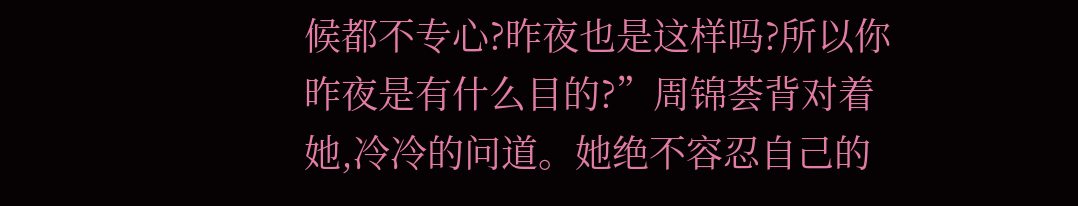候都不专心?昨夜也是这样吗?所以你昨夜是有什么目的?”周锦荟背对着她,冷冷的问道。她绝不容忍自己的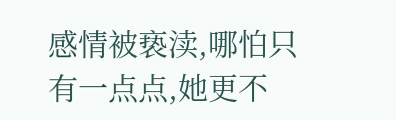感情被亵渎,哪怕只有一点点,她更不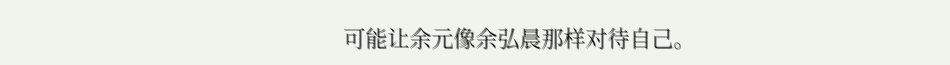可能让余元像余弘晨那样对待自己。